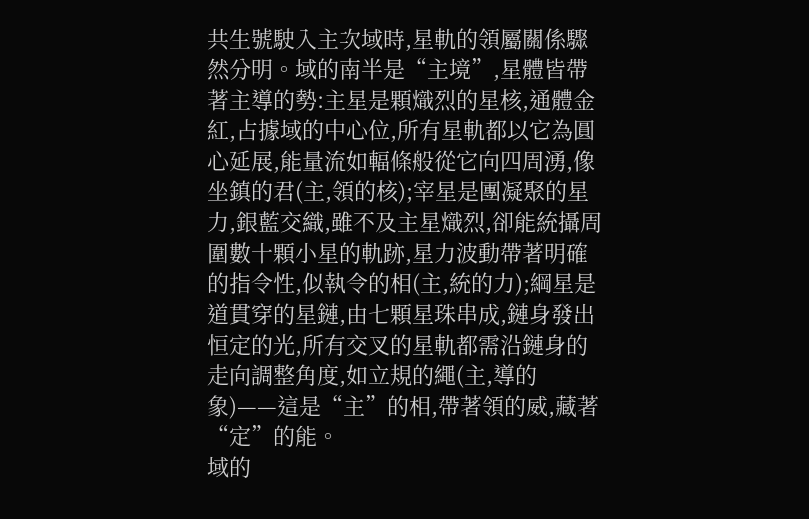共生號駛入主次域時,星軌的領屬關係驟然分明。域的南半是“主境”,星體皆帶著主導的勢:主星是顆熾烈的星核,通體金紅,占據域的中心位,所有星軌都以它為圓心延展,能量流如輻條般從它向四周湧,像坐鎮的君(主,領的核);宰星是團凝聚的星力,銀藍交織,雖不及主星熾烈,卻能統攝周圍數十顆小星的軌跡,星力波動帶著明確的指令性,似執令的相(主,統的力);綱星是道貫穿的星鏈,由七顆星珠串成,鏈身發出恒定的光,所有交叉的星軌都需沿鏈身的走向調整角度,如立規的繩(主,導的象)——這是“主”的相,帶著領的威,藏著“定”的能。
域的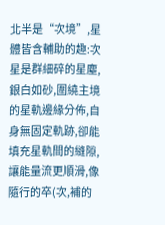北半是“次境”,星體皆含輔助的趣:次星是群細碎的星塵,銀白如砂,圍繞主境的星軌邊緣分佈,自身無固定軌跡,卻能填充星軌間的縫隙,讓能量流更順滑,像隨行的卒(次,補的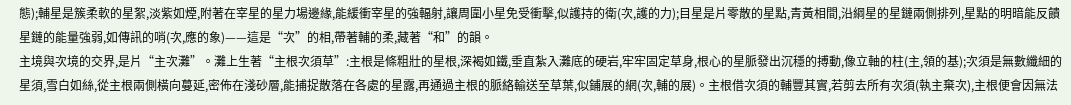態);輔星是簇柔軟的星絮,淡紫如煙,附著在宰星的星力場邊緣,能緩衝宰星的強輻射,讓周圍小星免受衝擊,似護持的衛(次,護的力);目星是片零散的星點,青黃相間,沿綱星的星鏈兩側排列,星點的明暗能反饋星鏈的能量強弱,如傳訊的哨(次,應的象)——這是“次”的相,帶著輔的柔,藏著“和”的韻。
主境與次境的交界,是片“主次灘”。灘上生著“主根次須草”:主根是條粗壯的星根,深褐如鐵,垂直紮入灘底的硬岩,牢牢固定草身,根心的星脈發出沉穩的搏動,像立軸的柱(主,領的基);次須是無數纖細的星須,雪白如絲,從主根兩側橫向蔓延,密佈在淺砂層,能捕捉散落在各處的星露,再通過主根的脈絡輸送至草葉,似鋪展的網(次,輔的展)。主根借次須的輔豐其實,若剪去所有次須(執主棄次),主根便會因無法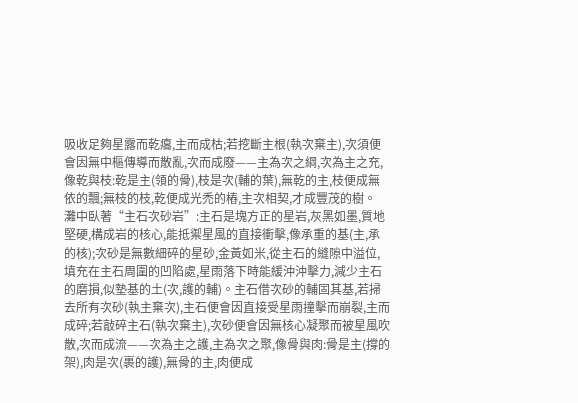吸收足夠星露而乾癟,主而成枯;若挖斷主根(執次棄主),次須便會因無中樞傳導而散亂,次而成廢——主為次之綱,次為主之充,像乾與枝:乾是主(領的骨),枝是次(輔的葉),無乾的主,枝便成無依的飄;無枝的枝,乾便成光禿的樁,主次相契,才成豐茂的樹。
灘中臥著“主石次砂岩”:主石是塊方正的星岩,灰黑如墨,質地堅硬,構成岩的核心,能抵禦星風的直接衝擊,像承重的基(主,承的核);次砂是無數細碎的星砂,金黃如米,從主石的縫隙中溢位,填充在主石周圍的凹陷處,星雨落下時能緩沖沖擊力,減少主石的磨損,似墊基的土(次,護的輔)。主石借次砂的輔固其基,若掃去所有次砂(執主棄次),主石便會因直接受星雨撞擊而崩裂,主而成碎;若敲碎主石(執次棄主),次砂便會因無核心凝聚而被星風吹散,次而成流——次為主之護,主為次之聚,像骨與肉:骨是主(撐的架),肉是次(裹的護),無骨的主,肉便成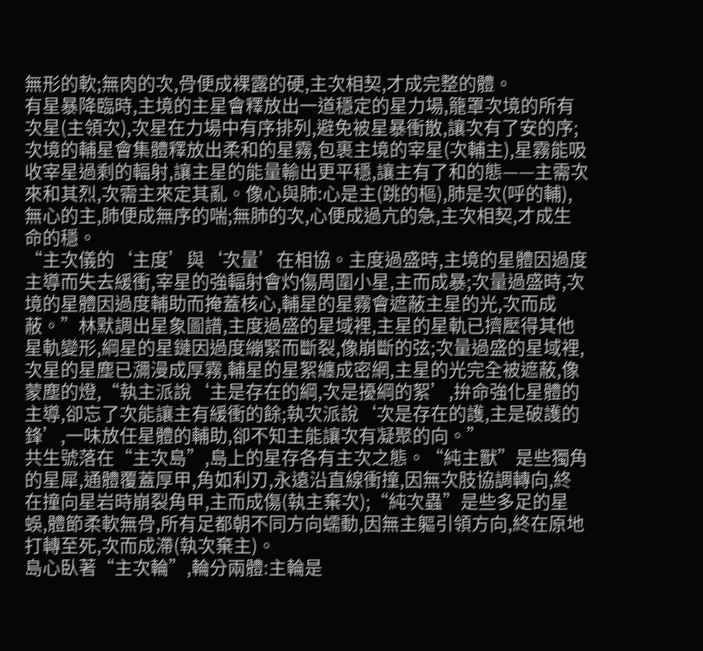無形的軟;無肉的次,骨便成裸露的硬,主次相契,才成完整的體。
有星暴降臨時,主境的主星會釋放出一道穩定的星力場,籠罩次境的所有次星(主領次),次星在力場中有序排列,避免被星暴衝散,讓次有了安的序;次境的輔星會集體釋放出柔和的星霧,包裹主境的宰星(次輔主),星霧能吸收宰星過剩的輻射,讓主星的能量輸出更平穩,讓主有了和的態——主需次來和其烈,次需主來定其亂。像心與肺:心是主(跳的樞),肺是次(呼的輔),無心的主,肺便成無序的喘;無肺的次,心便成過亢的急,主次相契,才成生命的穩。
“主次儀的‘主度’與‘次量’在相協。主度過盛時,主境的星體因過度主導而失去緩衝,宰星的強輻射會灼傷周圍小星,主而成暴;次量過盛時,次境的星體因過度輔助而掩蓋核心,輔星的星霧會遮蔽主星的光,次而成蔽。”林默調出星象圖譜,主度過盛的星域裡,主星的星軌已擠壓得其他星軌變形,綱星的星鏈因過度繃緊而斷裂,像崩斷的弦;次量過盛的星域裡,次星的星塵已瀰漫成厚霧,輔星的星絮纏成密網,主星的光完全被遮蔽,像蒙塵的燈,“執主派說‘主是存在的綱,次是擾綱的絮’,拚命強化星體的主導,卻忘了次能讓主有緩衝的餘;執次派說‘次是存在的護,主是破護的鋒’,一味放任星體的輔助,卻不知主能讓次有凝聚的向。”
共生號落在“主次島”,島上的星存各有主次之態。“純主獸”是些獨角的星犀,通體覆蓋厚甲,角如利刃,永遠沿直線衝撞,因無次肢協調轉向,終在撞向星岩時崩裂角甲,主而成傷(執主棄次);“純次蟲”是些多足的星蜈,體節柔軟無骨,所有足都朝不同方向蠕動,因無主軀引領方向,終在原地打轉至死,次而成滯(執次棄主)。
島心臥著“主次輪”,輪分兩體:主輪是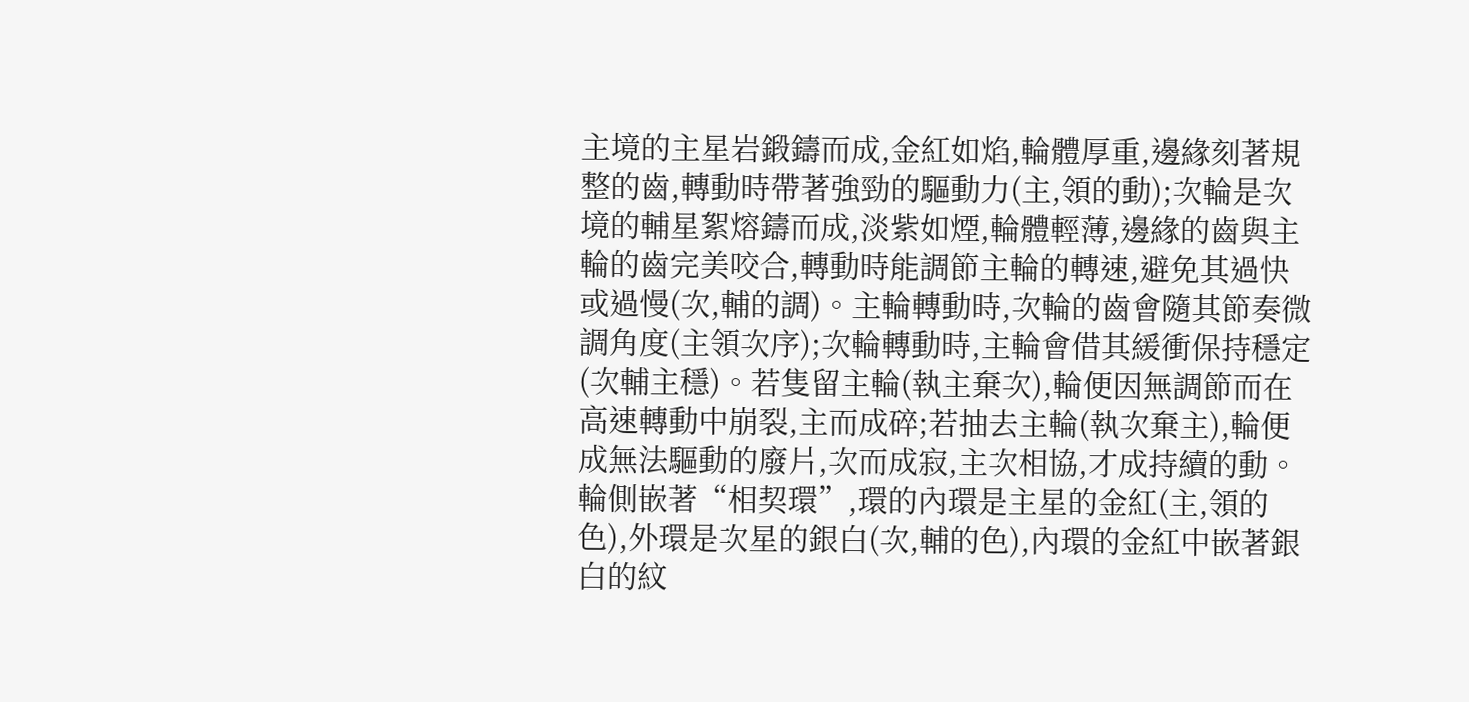主境的主星岩鍛鑄而成,金紅如焰,輪體厚重,邊緣刻著規整的齒,轉動時帶著強勁的驅動力(主,領的動);次輪是次境的輔星絮熔鑄而成,淡紫如煙,輪體輕薄,邊緣的齒與主輪的齒完美咬合,轉動時能調節主輪的轉速,避免其過快或過慢(次,輔的調)。主輪轉動時,次輪的齒會隨其節奏微調角度(主領次序);次輪轉動時,主輪會借其緩衝保持穩定(次輔主穩)。若隻留主輪(執主棄次),輪便因無調節而在高速轉動中崩裂,主而成碎;若抽去主輪(執次棄主),輪便成無法驅動的廢片,次而成寂,主次相協,才成持續的動。
輪側嵌著“相契環”,環的內環是主星的金紅(主,領的色),外環是次星的銀白(次,輔的色),內環的金紅中嵌著銀白的紋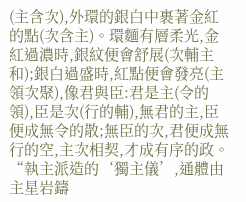(主含次),外環的銀白中裹著金紅的點(次含主)。環麵有層柔光,金紅過濃時,銀紋便會舒展(次輔主和);銀白過盛時,紅點便會發亮(主領次聚),像君與臣:君是主(令的領),臣是次(行的輔),無君的主,臣便成無令的散;無臣的次,君便成無行的空,主次相契,才成有序的政。
“執主派造的‘獨主儀’,通體由主星岩鑄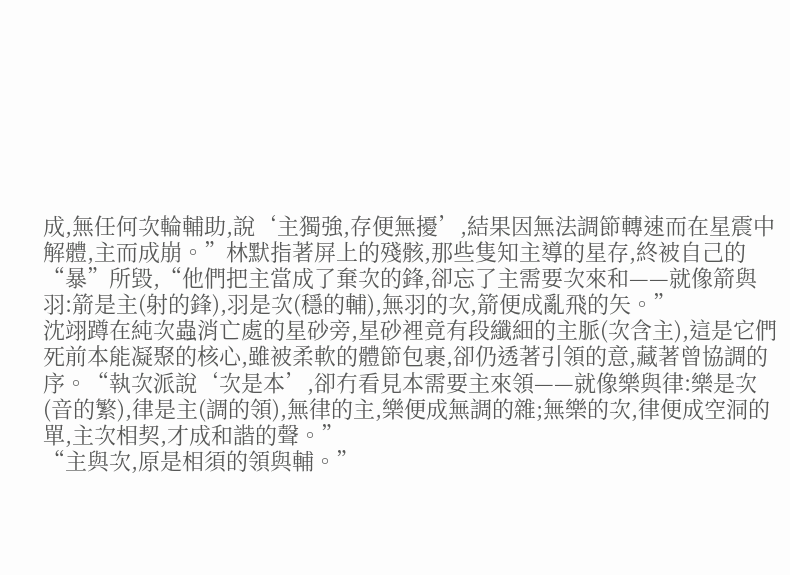成,無任何次輪輔助,說‘主獨強,存便無擾’,結果因無法調節轉速而在星震中解體,主而成崩。”林默指著屏上的殘骸,那些隻知主導的星存,終被自己的“暴”所毀,“他們把主當成了棄次的鋒,卻忘了主需要次來和——就像箭與羽:箭是主(射的鋒),羽是次(穩的輔),無羽的次,箭便成亂飛的矢。”
沈翊蹲在純次蟲消亡處的星砂旁,星砂裡竟有段纖細的主脈(次含主),這是它們死前本能凝聚的核心,雖被柔軟的體節包裹,卻仍透著引領的意,藏著曾協調的序。“執次派說‘次是本’,卻冇看見本需要主來領——就像樂與律:樂是次(音的繁),律是主(調的領),無律的主,樂便成無調的雜;無樂的次,律便成空洞的單,主次相契,才成和諧的聲。”
“主與次,原是相須的領與輔。”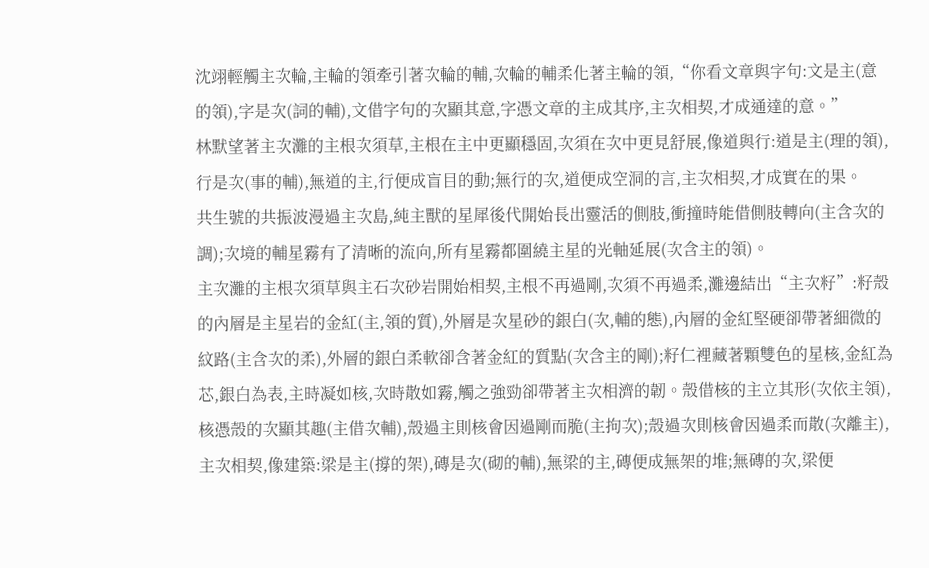沈翊輕觸主次輪,主輪的領牽引著次輪的輔,次輪的輔柔化著主輪的領,“你看文章與字句:文是主(意的領),字是次(詞的輔),文借字句的次顯其意,字憑文章的主成其序,主次相契,才成通達的意。”
林默望著主次灘的主根次須草,主根在主中更顯穩固,次須在次中更見舒展,像道與行:道是主(理的領),行是次(事的輔),無道的主,行便成盲目的動;無行的次,道便成空洞的言,主次相契,才成實在的果。
共生號的共振波漫過主次島,純主獸的星犀後代開始長出靈活的側肢,衝撞時能借側肢轉向(主含次的調);次境的輔星霧有了清晰的流向,所有星霧都圍繞主星的光軸延展(次含主的領)。
主次灘的主根次須草與主石次砂岩開始相契,主根不再過剛,次須不再過柔,灘邊結出“主次籽”:籽殼的內層是主星岩的金紅(主,領的質),外層是次星砂的銀白(次,輔的態),內層的金紅堅硬卻帶著細微的紋路(主含次的柔),外層的銀白柔軟卻含著金紅的質點(次含主的剛);籽仁裡藏著顆雙色的星核,金紅為芯,銀白為表,主時凝如核,次時散如霧,觸之強勁卻帶著主次相濟的韌。殼借核的主立其形(次依主領),核憑殼的次顯其趣(主借次輔),殼過主則核會因過剛而脆(主拘次);殼過次則核會因過柔而散(次離主),主次相契,像建築:梁是主(撐的架),磚是次(砌的輔),無梁的主,磚便成無架的堆;無磚的次,梁便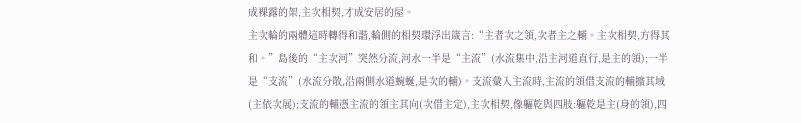成裸露的架,主次相契,才成安居的屋。
主次輪的兩體這時轉得和諧,輪側的相契環浮出箴言:“主者次之領,次者主之輔。主次相契,方得其和。”島後的“主次河”突然分流,河水一半是“主流”(水流集中,沿主河道直行,是主的領);一半是“支流”(水流分散,沿兩側水道蜿蜒,是次的輔)。支流彙入主流時,主流的領借支流的輔擴其域(主依次展);支流的輔憑主流的領主其向(次借主定),主次相契,像軀乾與四肢:軀乾是主(身的領),四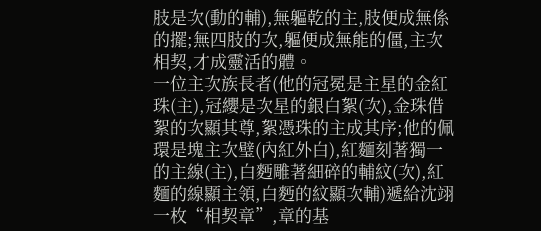肢是次(動的輔),無軀乾的主,肢便成無係的擺;無四肢的次,軀便成無能的僵,主次相契,才成靈活的體。
一位主次族長者(他的冠冕是主星的金紅珠(主),冠纓是次星的銀白絮(次),金珠借絮的次顯其尊,絮憑珠的主成其序;他的佩環是塊主次璧(內紅外白),紅麵刻著獨一的主線(主),白麪雕著細碎的輔紋(次),紅麵的線顯主領,白麪的紋顯次輔)遞給沈翊一枚“相契章”,章的基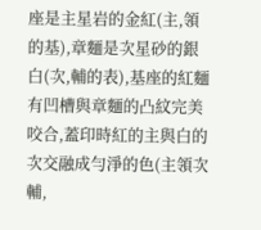座是主星岩的金紅(主,領的基),章麵是次星砂的銀白(次,輔的表),基座的紅麵有凹槽與章麵的凸紋完美咬合,蓋印時紅的主與白的次交融成勻淨的色(主領次輔,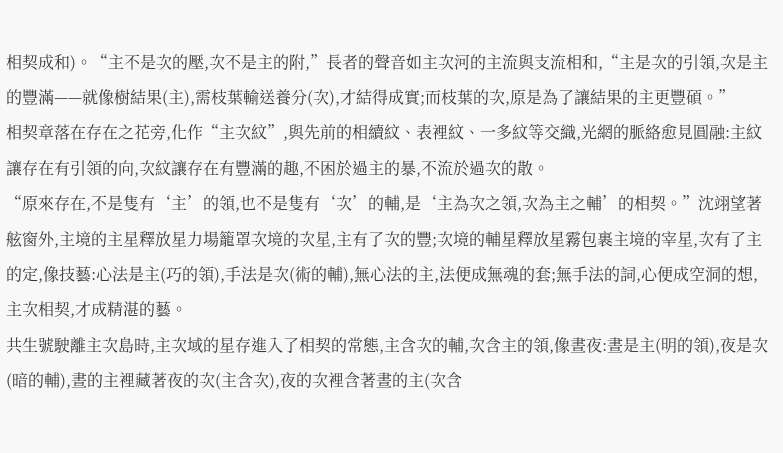相契成和)。“主不是次的壓,次不是主的附,”長者的聲音如主次河的主流與支流相和,“主是次的引領,次是主的豐滿——就像樹結果(主),需枝葉輸送養分(次),才結得成實;而枝葉的次,原是為了讓結果的主更豐碩。”
相契章落在存在之花旁,化作“主次紋”,與先前的相續紋、表裡紋、一多紋等交織,光網的脈絡愈見圓融:主紋讓存在有引領的向,次紋讓存在有豐滿的趣,不困於過主的暴,不流於過次的散。
“原來存在,不是隻有‘主’的領,也不是隻有‘次’的輔,是‘主為次之領,次為主之輔’的相契。”沈翊望著舷窗外,主境的主星釋放星力場籠罩次境的次星,主有了次的豐;次境的輔星釋放星霧包裹主境的宰星,次有了主的定,像技藝:心法是主(巧的領),手法是次(術的輔),無心法的主,法便成無魂的套;無手法的詞,心便成空洞的想,主次相契,才成精湛的藝。
共生號駛離主次島時,主次域的星存進入了相契的常態,主含次的輔,次含主的領,像晝夜:晝是主(明的領),夜是次(暗的輔),晝的主裡藏著夜的次(主含次),夜的次裡含著晝的主(次含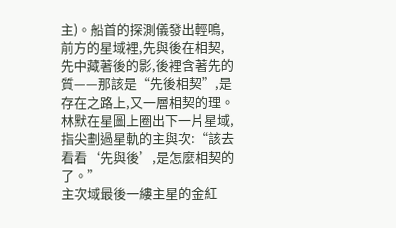主)。船首的探測儀發出輕鳴,前方的星域裡,先與後在相契,先中藏著後的影,後裡含著先的質——那該是“先後相契”,是存在之路上,又一層相契的理。
林默在星圖上圈出下一片星域,指尖劃過星軌的主與次:“該去看看‘先與後’,是怎麼相契的了。”
主次域最後一縷主星的金紅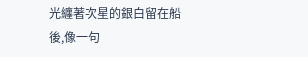光纏著次星的銀白留在船後,像一句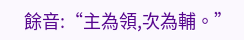餘音:“主為領,次為輔。”